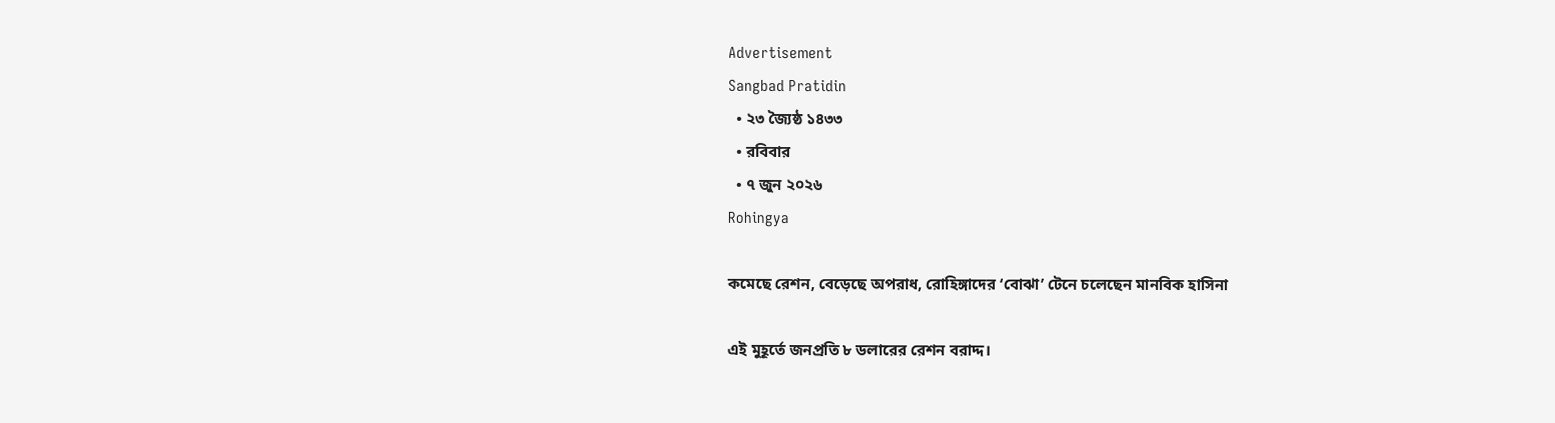Advertisement
Sangbad Pratidin
  • ২৩ জ্যৈষ্ঠ ১৪৩৩
  • রবিবার
  • ৭ জুন ২০২৬
Rohingya

কমেছে রেশন, বেড়েছে অপরাধ, রোহিঙ্গাদের ‘বোঝা’ টেনে চলেছেন মানবিক হাসিনা

এই মুহূর্তে জনপ্রতি ৮ ডলারের রেশন বরাদ্দ।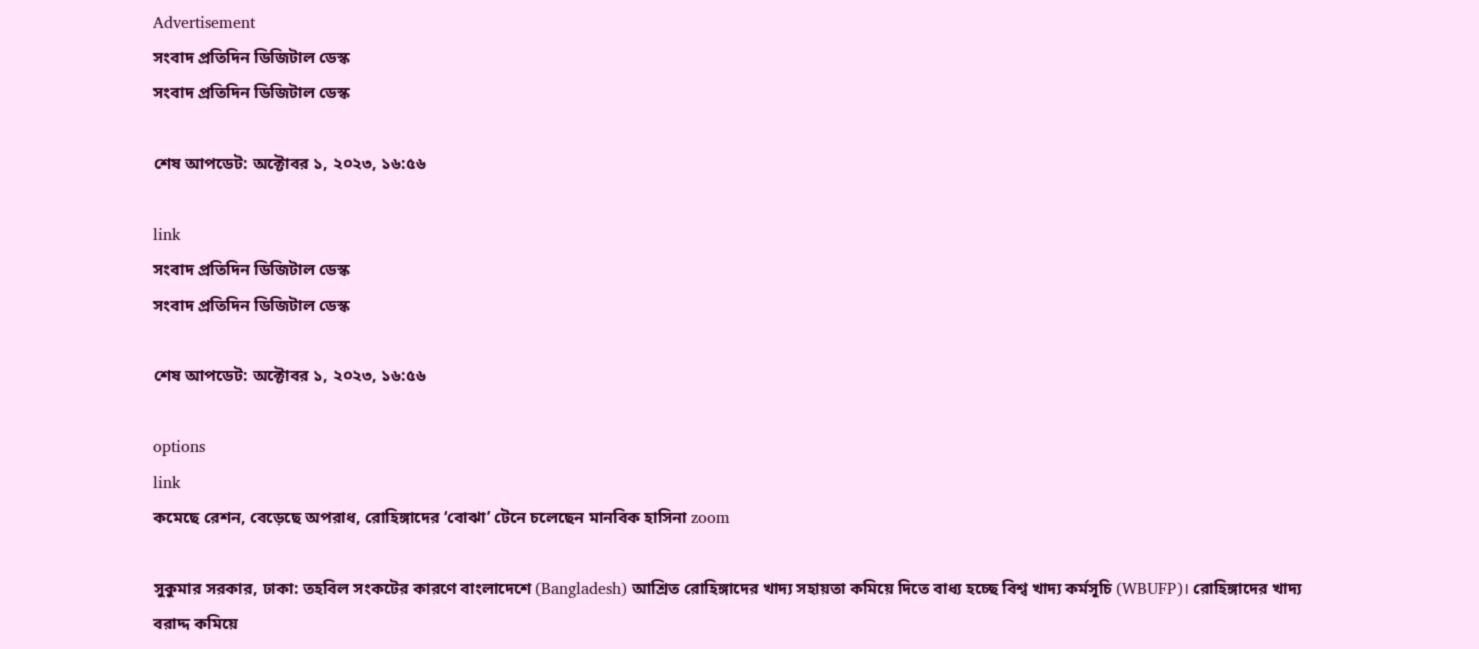Advertisement
সংবাদ প্রতিদিন ডিজিটাল ডেস্ক
সংবাদ প্রতিদিন ডিজিটাল ডেস্ক

শেষ আপডেট: অক্টোবর ১, ২০২৩, ১৬:৫৬

link
সংবাদ প্রতিদিন ডিজিটাল ডেস্ক
সংবাদ প্রতিদিন ডিজিটাল ডেস্ক

শেষ আপডেট: অক্টোবর ১, ২০২৩, ১৬:৫৬

options
link
কমেছে রেশন, বেড়েছে অপরাধ, রোহিঙ্গাদের ‘বোঝা’ টেনে চলেছেন মানবিক হাসিনা zoom

সুকুমার সরকার, ঢাকা: তহবিল সংকটের কারণে বাংলাদেশে (Bangladesh) আশ্রিত রোহিঙ্গাদের খাদ্য সহায়তা কমিয়ে দিতে বাধ্য হচ্ছে বিশ্ব খাদ্য কর্মসূচি (WBUFP)। রোহিঙ্গাদের খাদ্য বরাদ্দ কমিয়ে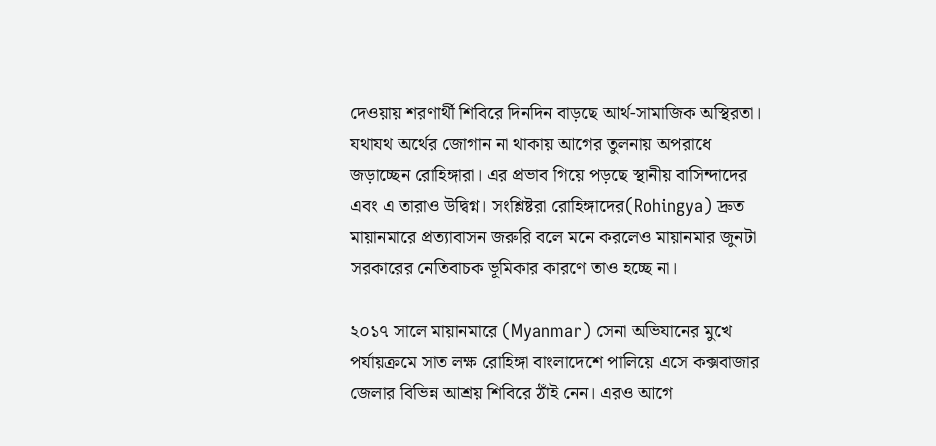দেওয়ায় শরণার্থী শিবিরে দিনদিন বাড়ছে আর্থ-সামাজিক অস্থিরতা। যথাযথ অর্থের জোগান না থাকায় আগের তুলনায় অপরাধে জড়াচ্ছেন রোহিঙ্গারা। এর প্রভাব গিয়ে পড়ছে স্থানীয় বাসিন্দাদের এবং এ তারাও উদ্বিগ্ন। সংশ্লিষ্টরা রোহিঙ্গাদের(Rohingya) দ্রুত মায়ানমারে প্রত্যাবাসন জরুরি বলে মনে করলেও মায়ানমার জুনটা সরকারের নেতিবাচক ভূমিকার কারণে তাও হচ্ছে না।

২০১৭ সালে মায়ানমারে (Myanmar) সেনা অভিযানের মুখে পর্যায়ক্রমে সাত লক্ষ রোহিঙ্গা বাংলাদেশে পালিয়ে এসে কক্সবাজার জেলার বিভিন্ন আশ্রয় শিবিরে ঠাঁই নেন। এরও আগে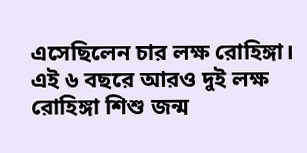এসেছিলেন চার লক্ষ রোহিঙ্গা। এই ৬ বছরে আরও দুই লক্ষ রোহিঙ্গা শিশু জন্ম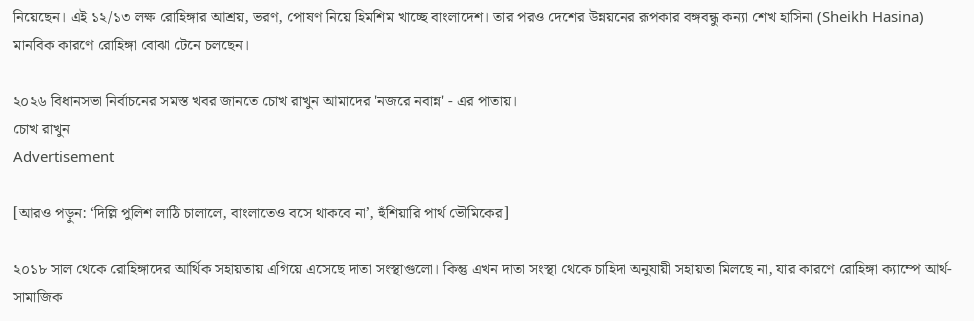নিয়েছেন। এই ১২/১৩ লক্ষ রোহিঙ্গার আশ্রয়, ভরণ, পোষণ নিয়ে হিমশিম খাচ্ছে বাংলাদেশ। তার পরও দেশের উন্নয়নের রূপকার বঙ্গবন্ধু কন্যা শেখ হাসিনা (Sheikh Hasina) মানবিক কারণে রোহিঙ্গা বোঝা টেনে চলছেন।

২০২৬ বিধানসভা নির্বাচনের সমস্ত খবর জানতে চোখ রাখুন আমাদের 'নজরে নবান্ন' - এর পাতায়।
চোখ রাখুন
Advertisement

[আরও পড়ুন: ‘দিল্লি পুলিশ লাঠি চালালে, বাংলাতেও বসে থাকবে না’, হুঁশিয়ারি পার্থ ভৌমিকের]

২০১৮ সাল থেকে রোহিঙ্গাদের আর্থিক সহায়তায় এগিয়ে এসেছে দাতা সংস্থাগুলো। কিন্তু এখন দাতা সংস্থা থেকে চাহিদা অনুযায়ী সহায়তা মিলছে না, যার কারণে রোহিঙ্গা ক্যাম্পে আর্থ-সামাজিক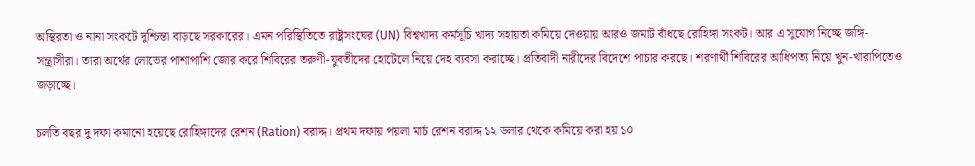অস্থিরতা ও নানা সংকটে দুশ্চিন্তা বাড়ছে সরকারের। এমন পরিস্থিতিতে রাষ্ট্রসংঘের (UN) বিশ্বখাদ্য কর্মসূচি খাদ্য সহায়তা কমিয়ে দেওয়ায় আরও জমাট বাঁধছে রোহিঙ্গা সংকট। আর এ সুযোগ নিচ্ছে জঙ্গি-সন্ত্রাসীরা। তারা অর্থের লোভের পাশাপাশি জোর করে শিবিরের তরুণী-যুবতীদের হোটেলে নিয়ে দেহ ব্যবসা করাচ্ছে। প্রতিবাদী নারীদের বিদেশে পাচার করছে। শরণার্থী শিবিরের আধিপত্য নিয়ে খুন-খারাপিতেও জড়াচ্ছে।

চলতি বছর দু দফা কমানো হয়েছে রোহিঙ্গাদের রেশন (Ration) বরাদ্দ। প্রথম দফায় পয়লা মার্চ রেশন বরাদ্দ ১২ ডলার থেকে কমিয়ে করা হয় ১০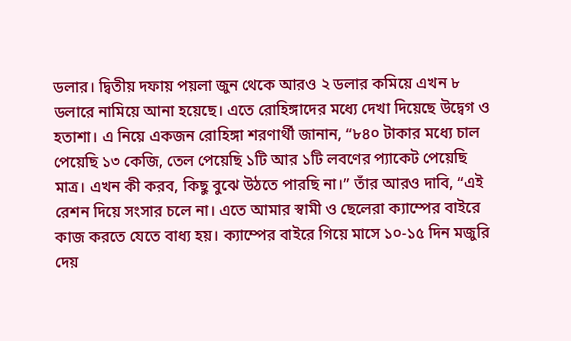ডলার। দ্বিতীয় দফায় পয়লা জুন থেকে আরও ২ ডলার কমিয়ে এখন ৮ ডলারে নামিয়ে আনা হয়েছে। এতে রোহিঙ্গাদের মধ্যে দেখা দিয়েছে উদ্বেগ ও হতাশা। এ নিয়ে একজন রোহিঙ্গা শরণার্থী জানান, ‘‘৮৪০ টাকার মধ্যে চাল পেয়েছি ১৩ কেজি, তেল পেয়েছি ১টি আর ১টি লবণের প্যাকেট পেয়েছি মাত্র। এখন কী করব, কিছু বুঝে উঠতে পারছি না।’’ তাঁর আরও দাবি, ‘‘এই রেশন দিয়ে সংসার চলে না। এতে আমার স্বামী ও ছেলেরা ক্যাম্পের বাইরে কাজ করতে যেতে বাধ্য হয়। ক্যাম্পের বাইরে গিয়ে মাসে ১০-১৫ দিন মজুরি দেয়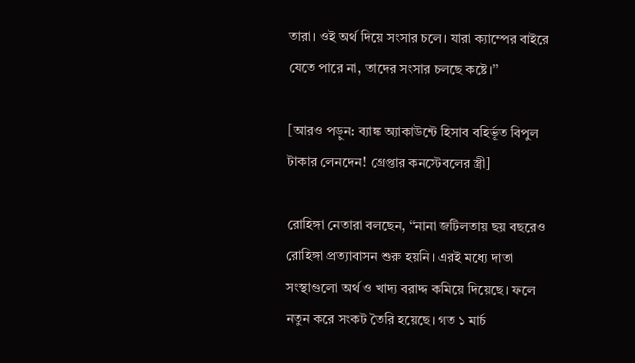তারা। ওই অর্থ দিয়ে সংসার চলে। যারা ক্যাম্পের বাইরে যেতে পারে না, তাদের সংসার চলছে কষ্টে।’’

[আরও পড়ুন: ব্যাঙ্ক অ্যাকাউন্টে হিসাব বহির্ভূত বিপুল টাকার লেনদেন! গ্রেপ্তার কনস্টেবলের স্ত্রী]

রোহিঙ্গা নেতারা বলছেন, ‘‘নানা জটিলতায় ছয় বছরেও রোহিঙ্গা প্রত্যাবাসন শুরু হয়নি। এরই মধ্যে দাতা সংস্থাগুলো অর্থ ও খাদ্য বরাদ্দ কমিয়ে দিয়েছে। ফলে নতুন করে সংকট তৈরি হয়েছে। গত ১ মার্চ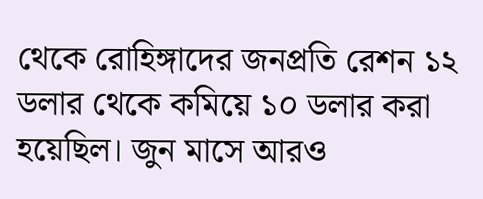থেকে রোহিঙ্গাদের জনপ্রতি রেশন ১২ ডলার থেকে কমিয়ে ১০ ডলার করা হয়েছিল। জুন মাসে আরও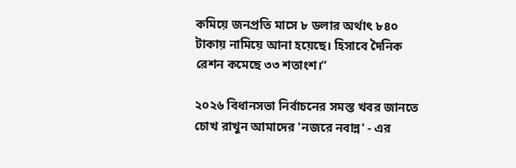কমিয়ে জনপ্রতি মাসে ৮ ডলার অর্থাৎ ৮৪০ টাকায় নামিয়ে আনা হয়েছে। হিসাবে দৈনিক রেশন কমেছে ৩৩ শতাংশ।”

২০২৬ বিধানসভা নির্বাচনের সমস্ত খবর জানতে চোখ রাখুন আমাদের 'নজরে নবান্ন' - এর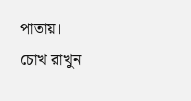পাতায়।
চোখ রাখুন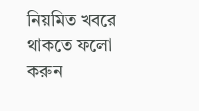নিয়মিত খবরে থাকতে ফলো করুন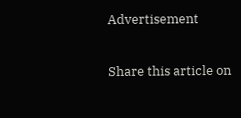Advertisement

Share this article on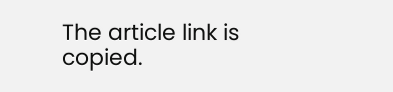The article link is copied.